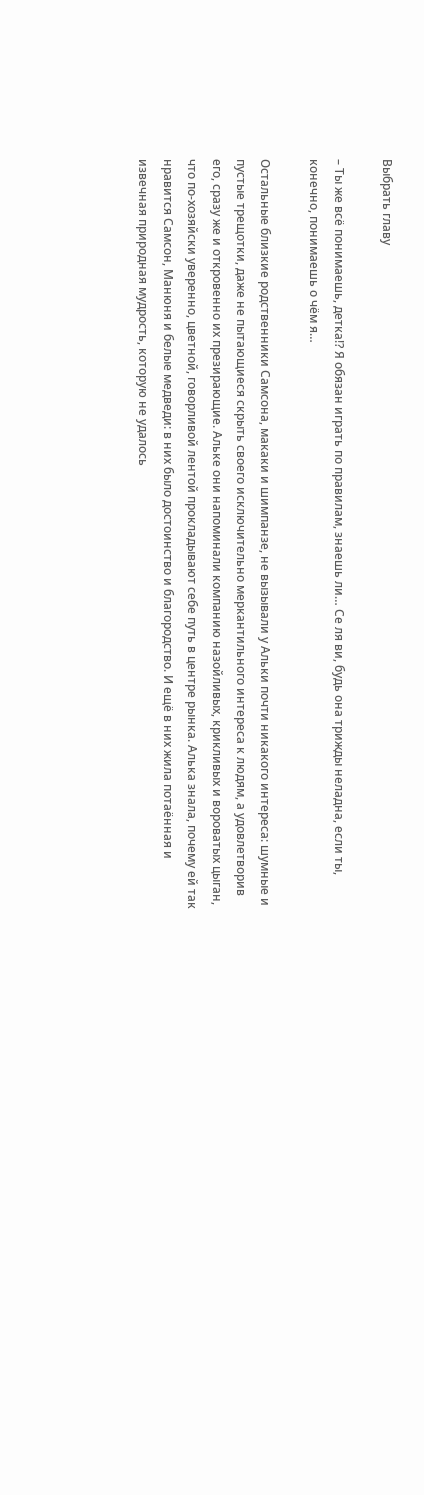Выбрать главу

– Ты же всё понимаешь, детка!? Я обязан играть по правилам, знаешь ли… Се ля ви, будь она трижды неладна, если ты, конечно, понимаешь о чём я…

Остальные близкие родственники Самсона, макаки и шимпанзе, не вызывали у Альки почти никакого интереса: шумные и пустые трещотки, даже не пытающиеся скрыть своего исключительно меркантильного интереса к людям, а удовлетворив его, сразу же и откровенно их презирающие. Альке они напоминали компанию назойливых, крикливых и вороватых цыган, что по-хозяйски уверенно, цветной, говорливой лентой прокладывают себе путь в центре рынка. Алька знала, почему ей так нравится Самсон, Манюня и белые медведи: в них было достоинство и благородство. И ещё в них жила потаённая и извечная природная мудрость, которую не удалось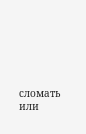сломать или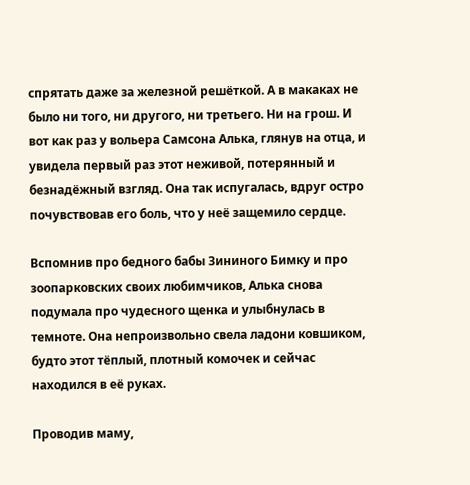спрятать даже за железной решёткой. А в макаках не было ни того, ни другого, ни третьего. Ни на грош. И вот как раз у вольера Самсона Алька, глянув на отца, и увидела первый раз этот неживой, потерянный и безнадёжный взгляд. Она так испугалась, вдруг остро почувствовав его боль, что у неё защемило сердце.

Вспомнив про бедного бабы Зининого Бимку и про зоопарковских своих любимчиков, Алька снова подумала про чудесного щенка и улыбнулась в темноте. Она непроизвольно свела ладони ковшиком, будто этот тёплый, плотный комочек и сейчас находился в её руках.

Проводив маму,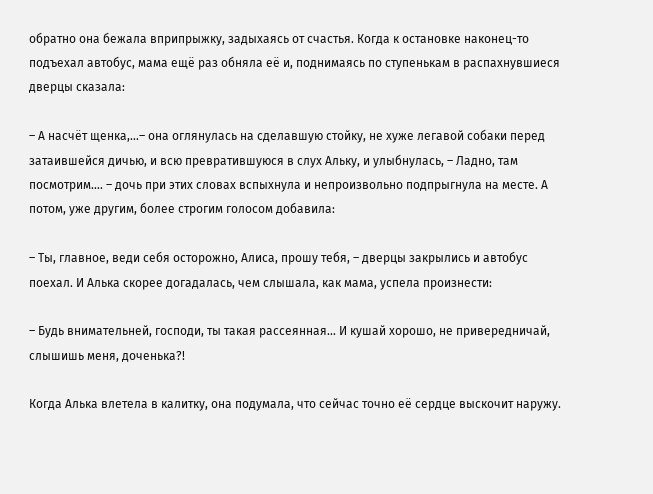обратно она бежала вприпрыжку, задыхаясь от счастья. Когда к остановке наконец-то подъехал автобус, мама ещё раз обняла её и, поднимаясь по ступенькам в распахнувшиеся дверцы сказала:

– А насчёт щенка,…– она оглянулась на сделавшую стойку, не хуже легавой собаки перед затаившейся дичью, и всю превратившуюся в слух Альку, и улыбнулась, – Ладно, там посмотрим…. – дочь при этих словах вспыхнула и непроизвольно подпрыгнула на месте. А потом, уже другим, более строгим голосом добавила:

– Ты, главное, веди себя осторожно, Алиса, прошу тебя, – дверцы закрылись и автобус поехал. И Алька скорее догадалась, чем слышала, как мама, успела произнести:

– Будь внимательней, господи, ты такая рассеянная… И кушай хорошо, не привередничай, слышишь меня, доченька?!

Когда Алька влетела в калитку, она подумала, что сейчас точно её сердце выскочит наружу.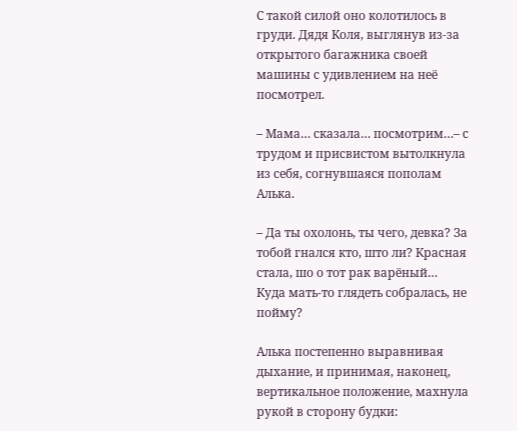С такой силой оно колотилось в груди. Дядя Коля, выглянув из-за открытого багажника своей машины с удивлением на неё посмотрел.

– Мама… сказала… посмотрим…– с трудом и присвистом вытолкнула из себя, согнувшаяся пополам Алька.

– Да ты охолонь, ты чего, девка? За тобой гнался кто, што ли? Красная стала, шо о тот рак варёный… Куда мать-то глядеть собралась, не пойму?

Алька постепенно выравнивая дыхание, и принимая, наконец, вертикальное положение, махнула рукой в сторону будки: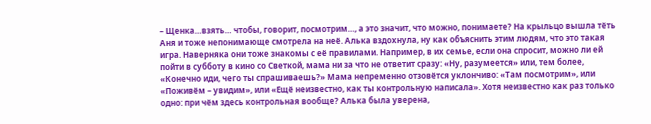– Щенка…взять… чтобы, говорит, посмотрим…, а это значит, что можно, понимаете? На крыльцо вышла тёть Аня и тоже непонимающе смотрела на неё. Алька вздохнула, ну как объяснить этим людям, что это такая игра. Наверняка они тоже знакомы с её правилами. Например, в их семье, если она спросит, можно ли ей пойти в субботу в кино со Светкой, мама ни за что не ответит сразу: «Ну, разумеется» или, тем более, «Конечно иди, чего ты спрашиваешь?» Мама непременно отзовётся уклончиво: «Там посмотрим», или «Поживём – увидим», или «Ещё неизвестно, как ты контрольную написала». Хотя неизвестно как раз только одно: при чём здесь контрольная вообще? Алька была уверена,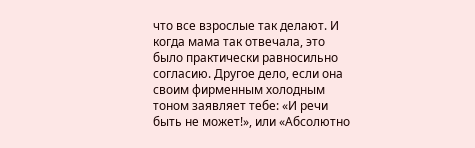что все взрослые так делают. И когда мама так отвечала, это было практически равносильно согласию. Другое дело, если она своим фирменным холодным тоном заявляет тебе: «И речи быть не может!», или «Абсолютно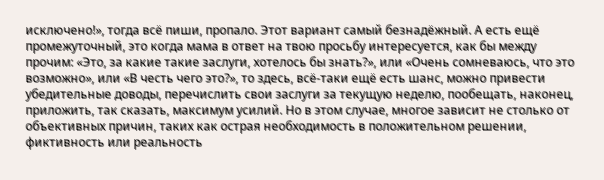исключено!», тогда всё пиши, пропало. Этот вариант самый безнадёжный. А есть ещё промежуточный, это когда мама в ответ на твою просьбу интересуется, как бы между прочим: «Это, за какие такие заслуги, хотелось бы знать?», или «Очень сомневаюсь, что это возможно», или «В честь чего это?», то здесь, всё-таки ещё есть шанс, можно привести убедительные доводы, перечислить свои заслуги за текущую неделю, пообещать, наконец, приложить, так сказать, максимум усилий. Но в этом случае, многое зависит не столько от объективных причин, таких как острая необходимость в положительном решении, фиктивность или реальность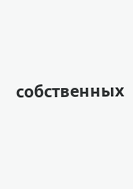собственных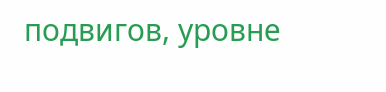подвигов, уровне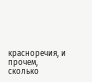красноречия, и прочем, сколько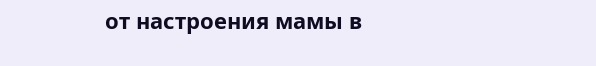от настроения мамы в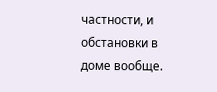частности, и обстановки в доме вообще.